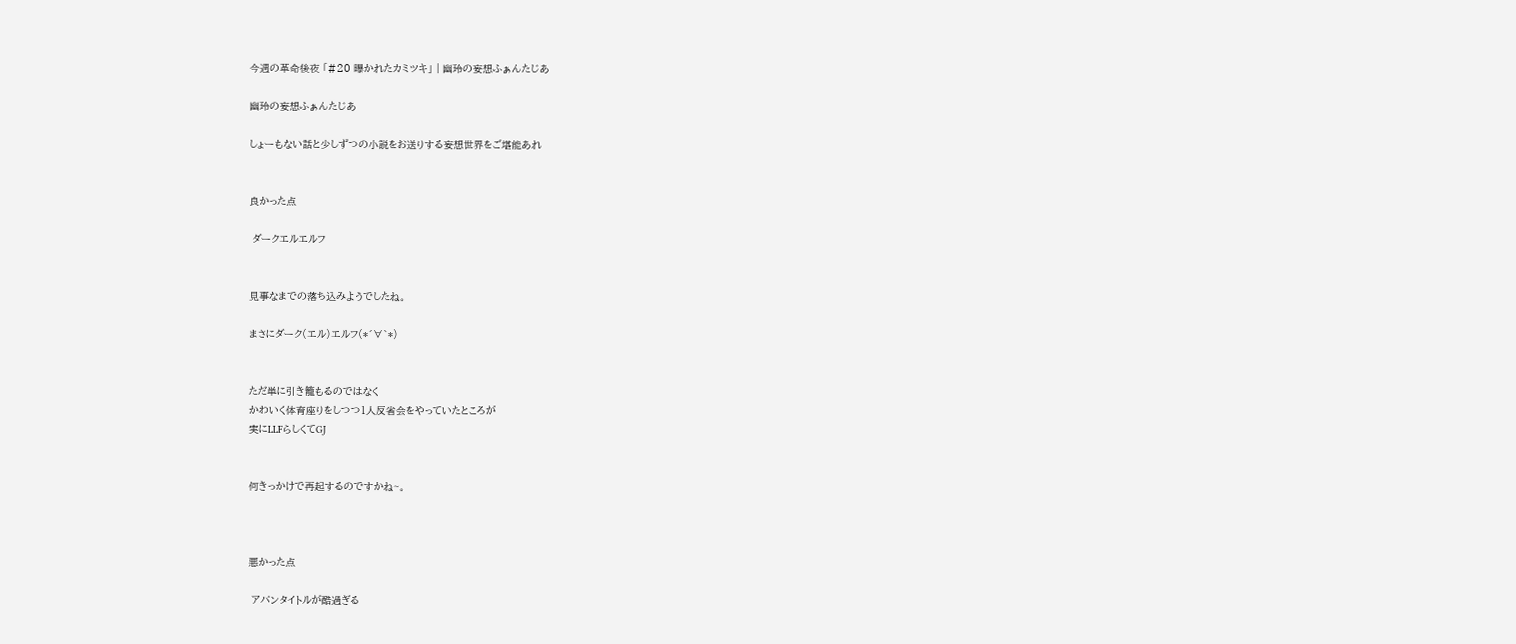今週の革命後夜 「#20 曝かれたカミツキ」 | 幽玲の妄想ふぁんたじあ

幽玲の妄想ふぁんたじあ

しょーもない話と少しずつの小説をお送りする妄想世界をご堪能あれ


良かった点

 ダークエルエルフ


見事なまでの落ち込みようでしたね。

まさにダーク(エル)エルフ(*´∀`*)


ただ単に引き籠もるのではなく
かわいく体育座りをしつつ1人反省会をやっていたところが
実にLLFらしくてGJ


何きっかけで再起するのですかね~。



悪かった点

 アバンタイトルが酷過ぎる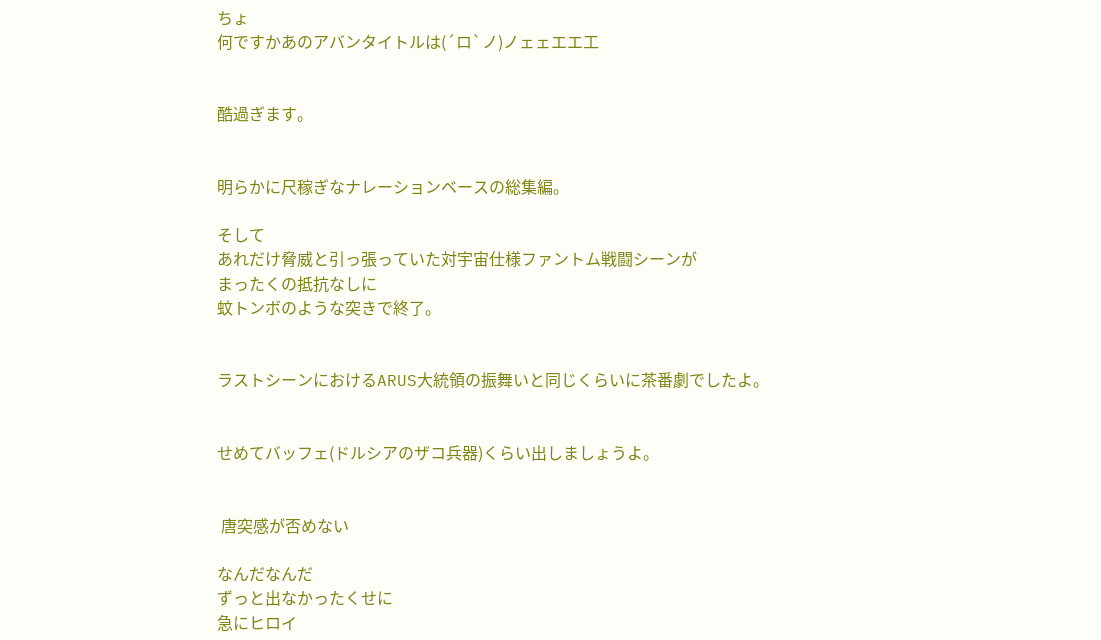ちょ
何ですかあのアバンタイトルは(´ロ`ノ)ノェェエエ工


酷過ぎます。


明らかに尺稼ぎなナレーションベースの総集編。

そして
あれだけ脅威と引っ張っていた対宇宙仕様ファントム戦闘シーンが
まったくの抵抗なしに
蚊トンボのような突きで終了。


ラストシーンにおけるARUS大統領の振舞いと同じくらいに茶番劇でしたよ。


せめてバッフェ(ドルシアのザコ兵器)くらい出しましょうよ。


 唐突感が否めない

なんだなんだ
ずっと出なかったくせに
急にヒロイ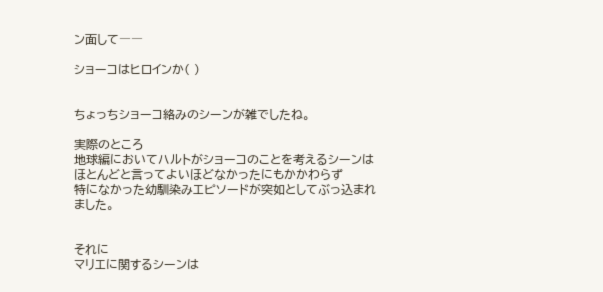ン面して――

ショーコはヒロインか( )


ちょっちショーコ絡みのシーンが雑でしたね。

実際のところ
地球編においてハルトがショーコのことを考えるシーンは
ほとんどと言ってよいほどなかったにもかかわらず
特になかった幼馴染みエピソードが突如としてぶっ込まれました。


それに
マリエに関するシーンは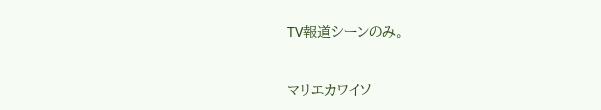TV報道シーンのみ。


マリエカワイソ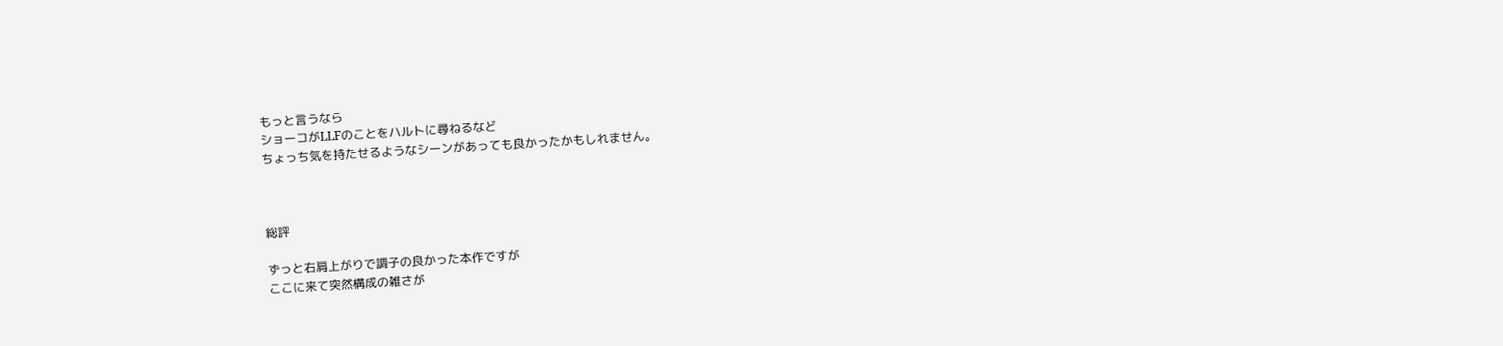もっと言うなら
ショーコがLLFのことをハルトに尋ねるなど
ちょっち気を持たせるようなシーンがあっても良かったかもしれません。



総評

ずっと右肩上がりで調子の良かった本作ですが
ここに来て突然構成の雑さが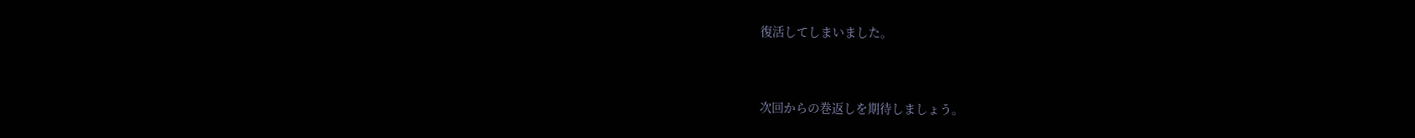復活してしまいました。


次回からの巻返しを期待しましょう。